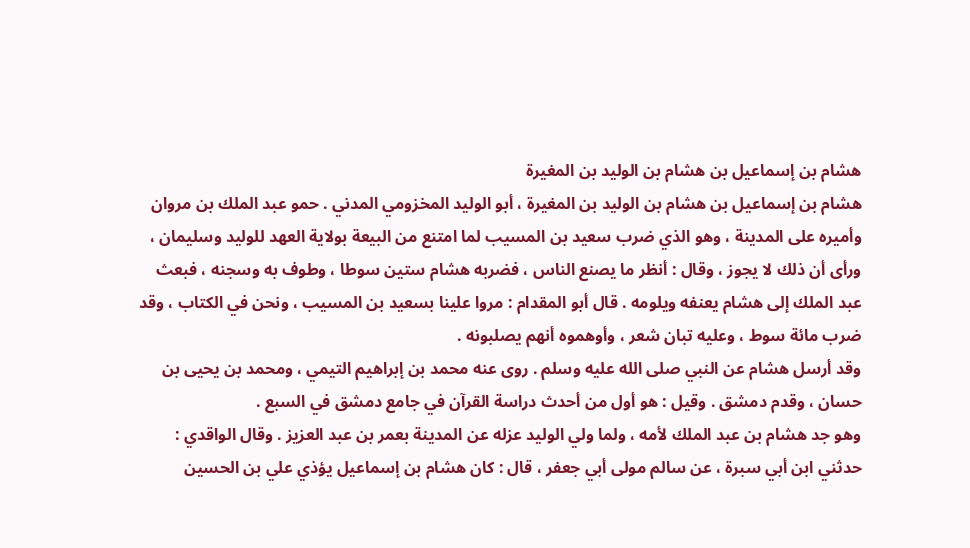هشام بن إسماعيل بن هشام بن الوليد بن المغيرة
هشام بن إسماعيل بن هشام بن الوليد بن المغيرة ، أبو الوليد المخزومي المدني . حمو عبد الملك بن مروان وأميره على المدينة ، وهو الذي ضرب سعيد بن المسيب لما امتنع من البيعة بولاية العهد للوليد وسليمان ، ورأى أن ذلك لا يجوز ، وقال : أنظر ما يصنع الناس ، فضربه هشام ستين سوطا ، وطوف به وسجنه ، فبعث عبد الملك إلى هشام يعنفه ويلومه . قال أبو المقدام : مروا علينا بسعيد بن المسيب ، ونحن في الكتاب ، وقد ضرب مائة سوط ، وعليه تبان شعر ، وأوهموه أنهم يصلبونه .
وقد أرسل هشام عن النبي صلى الله عليه وسلم . روى عنه محمد بن إبراهيم التيمي ، ومحمد بن يحيى بن حسان ، وقدم دمشق . وقيل : هو أول من أحدث دراسة القرآن في جامع دمشق في السبع .
وهو جد هشام بن عبد الملك لأمه ، ولما ولي الوليد عزله عن المدينة بعمر بن عبد العزيز . وقال الواقدي : حدثني ابن أبي سبرة ، عن سالم مولى أبي جعفر ، قال : كان هشام بن إسماعيل يؤذي علي بن الحسين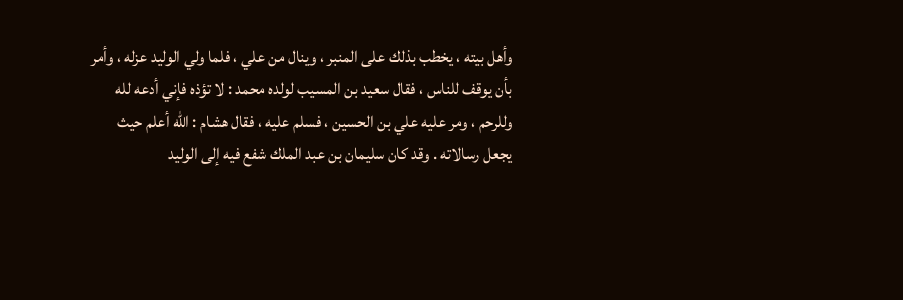وأهل بيته ، يخطب بذلك على المنبر ، وينال من علي ، فلما ولي الوليد عزله ، وأمر بأن يوقف للناس ، فقال سعيد بن المسيب لولده محمد : لا تؤذه فإني أدعه لله وللرحم ، ومر عليه علي بن الحسين ، فسلم عليه ، فقال هشام : الله أعلم حيث يجعل رسالاته . وقد كان سليمان بن عبد الملك شفع فيه إلى الوليد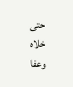حتى خلاه وعفا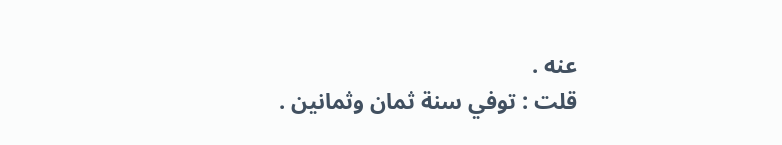عنه .
قلت : توفي سنة ثمان وثمانين .